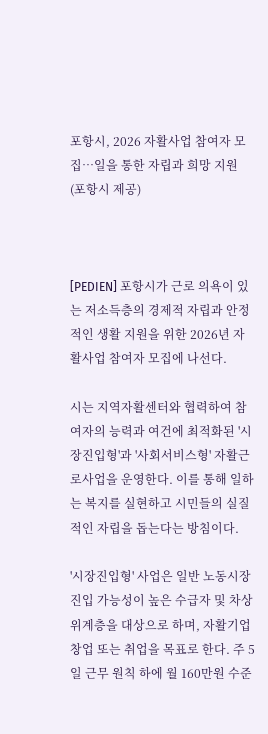포항시, 2026 자활사업 참여자 모집…일을 통한 자립과 희망 지원 (포항시 제공)



[PEDIEN] 포항시가 근로 의욕이 있는 저소득층의 경제적 자립과 안정적인 생활 지원을 위한 2026년 자활사업 참여자 모집에 나선다.

시는 지역자활센터와 협력하여 참여자의 능력과 여건에 최적화된 '시장진입형'과 '사회서비스형' 자활근로사업을 운영한다. 이를 통해 일하는 복지를 실현하고 시민들의 실질적인 자립을 돕는다는 방침이다.

'시장진입형' 사업은 일반 노동시장 진입 가능성이 높은 수급자 및 차상위계층을 대상으로 하며, 자활기업 창업 또는 취업을 목표로 한다. 주 5일 근무 원칙 하에 월 160만원 수준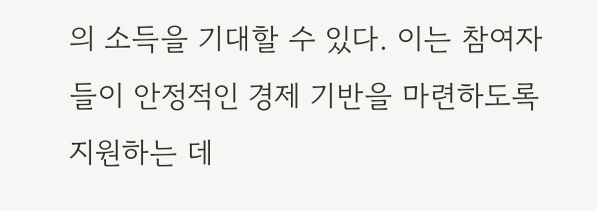의 소득을 기대할 수 있다. 이는 참여자들이 안정적인 경제 기반을 마련하도록 지원하는 데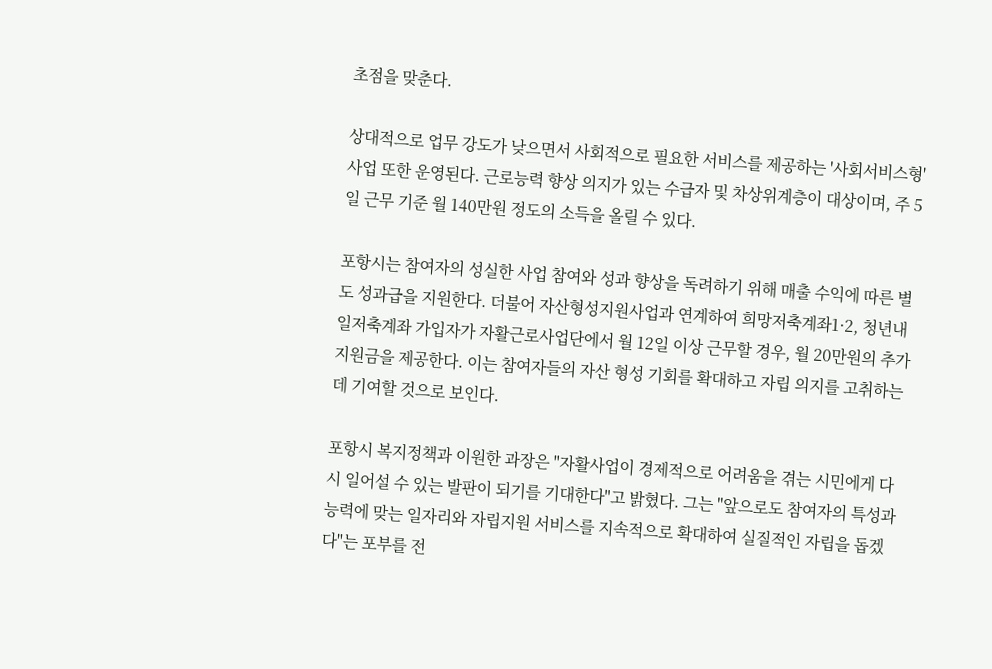초점을 맞춘다.

상대적으로 업무 강도가 낮으면서 사회적으로 필요한 서비스를 제공하는 '사회서비스형' 사업 또한 운영된다. 근로능력 향상 의지가 있는 수급자 및 차상위계층이 대상이며, 주 5일 근무 기준 월 140만원 정도의 소득을 올릴 수 있다.

포항시는 참여자의 성실한 사업 참여와 성과 향상을 독려하기 위해 매출 수익에 따른 별도 성과급을 지원한다. 더불어 자산형성지원사업과 연계하여 희망저축계좌1·2, 청년내일저축계좌 가입자가 자활근로사업단에서 월 12일 이상 근무할 경우, 월 20만원의 추가 지원금을 제공한다. 이는 참여자들의 자산 형성 기회를 확대하고 자립 의지를 고취하는 데 기여할 것으로 보인다.

포항시 복지정책과 이원한 과장은 "자활사업이 경제적으로 어려움을 겪는 시민에게 다시 일어설 수 있는 발판이 되기를 기대한다"고 밝혔다. 그는 "앞으로도 참여자의 특성과 능력에 맞는 일자리와 자립지원 서비스를 지속적으로 확대하여 실질적인 자립을 돕겠다"는 포부를 전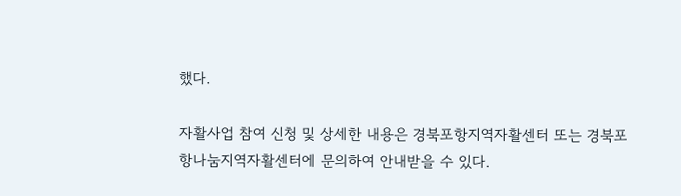했다.

자활사업 참여 신청 및 상세한 내용은 경북포항지역자활센터 또는 경북포항나눔지역자활센터에 문의하여 안내받을 수 있다.